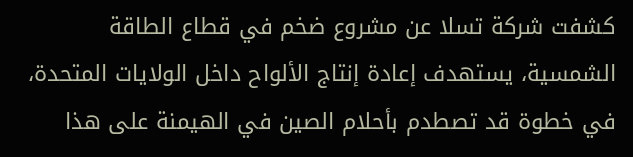كشفت شركة تسلا عن مشروع ضخم في قطاع الطاقة الشمسية، يستهدف إعادة إنتاج الألواح داخل الولايات المتحدة، في خطوة قد تصطدم بأحلام الصين في الهيمنة على هذا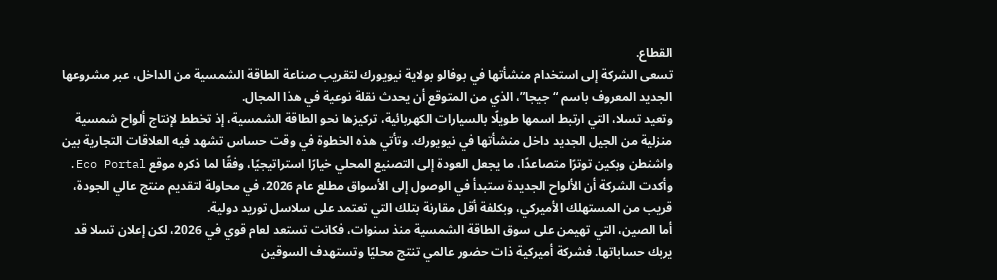القطاع.
تسعى الشركة إلى استخدام منشأتها في بوفالو بولاية نيويورك لتقريب صناعة الطاقة الشمسية من الداخل، عبر مشروعها الجديد المعروف باسم “جيجا”، الذي من المتوقع أن يحدث نقلة نوعية في هذا المجال.
وتعيد تسلا، التي ارتبط اسمها طويلًا بالسيارات الكهربائية، تركيزها نحو الطاقة الشمسية، إذ تخطط لإنتاج ألواح شمسية منزلية من الجيل الجديد داخل منشأتها في نيويورك. وتأتي هذه الخطوة في وقت حساس تشهد فيه العلاقات التجارية بين واشنطن وبكين توترًا متصاعدًا، ما يجعل العودة إلى التصنيع المحلي خيارًا استراتيجيًا، وفقًا لما ذكره موقع Eco Portal.
وأكدت الشركة أن الألواح الجديدة ستبدأ في الوصول إلى الأسواق مطلع عام 2026، في محاولة لتقديم منتج عالي الجودة، قريب من المستهلك الأميركي، وبكلفة أقل مقارنة بتلك التي تعتمد على سلاسل توريد دولية.
أما الصين، التي تهيمن على سوق الطاقة الشمسية منذ سنوات، فكانت تستعد لعام قوي في 2026، لكن إعلان تسلا قد يربك حساباتها. فشركة أميركية ذات حضور عالمي تنتج محليًا وتستهدف السوقين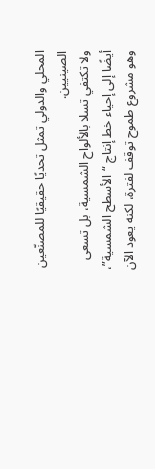المحلي والدولي تمثل تحديًا حقيقيًا للمصنّعين الصينيين.
ولا تكتفي تسلا بالألواح الشمسية، بل تسعى أيضًا إلى إحياء خط إنتاج “الأسطح الشمسية”، وهو مشروع طموح توقف لفترة، لكنه يعود الآن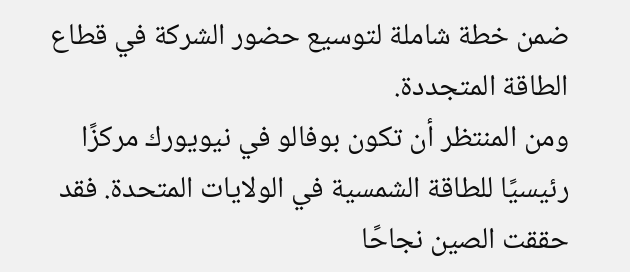ضمن خطة شاملة لتوسيع حضور الشركة في قطاع الطاقة المتجددة.
ومن المنتظر أن تكون بوفالو في نيويورك مركزًا رئيسيًا للطاقة الشمسية في الولايات المتحدة. فقد حققت الصين نجاحًا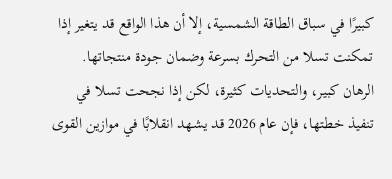كبيرًا في سباق الطاقة الشمسية، إلا أن هذا الواقع قد يتغير إذا تمكنت تسلا من التحرك بسرعة وضمان جودة منتجاتها.
الرهان كبير، والتحديات كثيرة، لكن إذا نجحت تسلا في تنفيذ خطتها، فإن عام 2026 قد يشهد انقلابًا في موازين القوى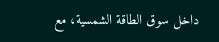داخل سوق الطاقة الشمسية، مع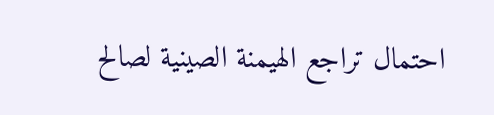احتمال تراجع الهيمنة الصينية لصالح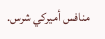منافس أميركي شرس.